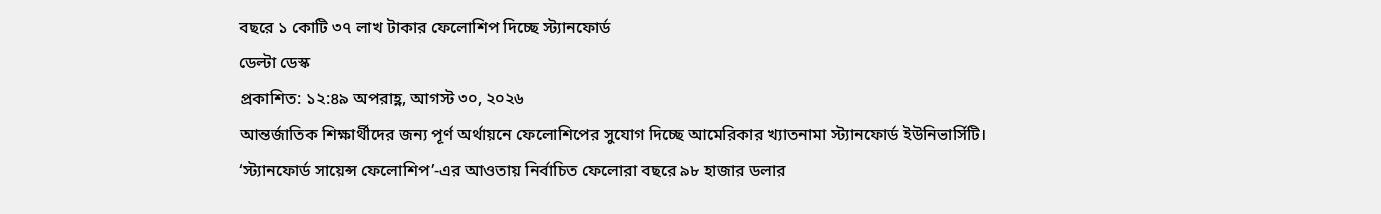বছরে ১ কোটি ৩৭ লাখ টাকার ফেলোশিপ দিচ্ছে স্ট্যানফোর্ড
ডেল্টা ডেস্ক
প্রকাশিত: ১২:৪৯ অপরাহ্ণ, আগস্ট ৩০, ২০২৬
আন্তর্জাতিক শিক্ষার্থীদের জন্য পূর্ণ অর্থায়নে ফেলোশিপের সুযোগ দিচ্ছে আমেরিকার খ্যাতনামা স্ট্যানফোর্ড ইউনিভার্সিটি। ‘স্ট্যানফোর্ড সায়েন্স ফেলোশিপ’-এর আওতায় নির্বাচিত ফেলোরা বছরে ৯৮ হাজার ডলার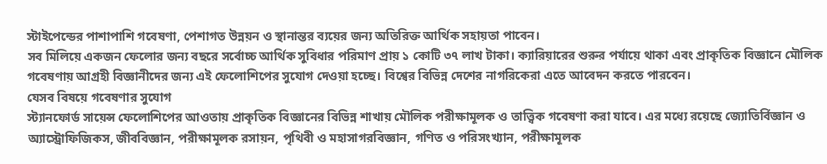স্টাইপেন্ডের পাশাপাশি গবেষণা, পেশাগত উন্নয়ন ও স্থানান্তর ব্যয়ের জন্য অতিরিক্ত আর্থিক সহায়তা পাবেন।
সব মিলিয়ে একজন ফেলোর জন্য বছরে সর্বোচ্চ আর্থিক সুবিধার পরিমাণ প্রায় ১ কোটি ৩৭ লাখ টাকা। ক্যারিয়ারের শুরুর পর্যায়ে থাকা এবং প্রাকৃতিক বিজ্ঞানে মৌলিক গবেষণায় আগ্রহী বিজ্ঞানীদের জন্য এই ফেলোশিপের সুযোগ দেওয়া হচ্ছে। বিশ্বের বিভিন্ন দেশের নাগরিকেরা এতে আবেদন করতে পারবেন।
যেসব বিষয়ে গবেষণার সুযোগ
স্ট্যানফোর্ড সায়েন্স ফেলোশিপের আওতায় প্রাকৃতিক বিজ্ঞানের বিভিন্ন শাখায় মৌলিক পরীক্ষামূলক ও তাত্ত্বিক গবেষণা করা যাবে। এর মধ্যে রয়েছে জ্যোতির্বিজ্ঞান ও অ্যাস্ট্রোফিজিকস, জীববিজ্ঞান, পরীক্ষামূলক রসায়ন, পৃথিবী ও মহাসাগরবিজ্ঞান, গণিত ও পরিসংখ্যান, পরীক্ষামূলক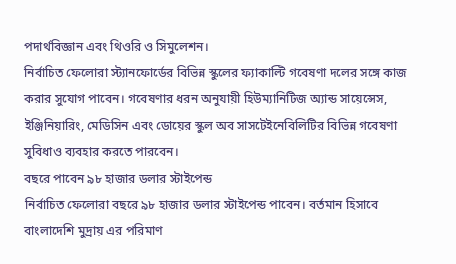পদার্থবিজ্ঞান এবং থিওরি ও সিমুলেশন।
নির্বাচিত ফেলোরা স্ট্যানফোর্ডের বিভিন্ন স্কুলের ফ্যাকাল্টি গবেষণা দলের সঙ্গে কাজ করার সুযোগ পাবেন। গবেষণার ধরন অনুযায়ী হিউম্যানিটিজ অ্যান্ড সায়েন্সেস, ইঞ্জিনিয়ারিং, মেডিসিন এবং ডোয়ের স্কুল অব সাসটেইনেবিলিটির বিভিন্ন গবেষণা সুবিধাও ব্যবহার করতে পারবেন।
বছরে পাবেন ৯৮ হাজার ডলার স্টাইপেন্ড
নির্বাচিত ফেলোরা বছরে ৯৮ হাজার ডলার স্টাইপেন্ড পাবেন। বর্তমান হিসাবে বাংলাদেশি মুদ্রায় এর পরিমাণ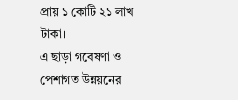প্রায় ১ কোটি ২১ লাখ টাকা।
এ ছাড়া গবেষণা ও পেশাগত উন্নয়নের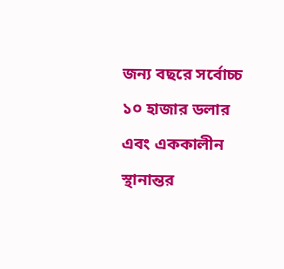জন্য বছরে সর্বোচ্চ ১০ হাজার ডলার এবং এককালীন স্থানান্তর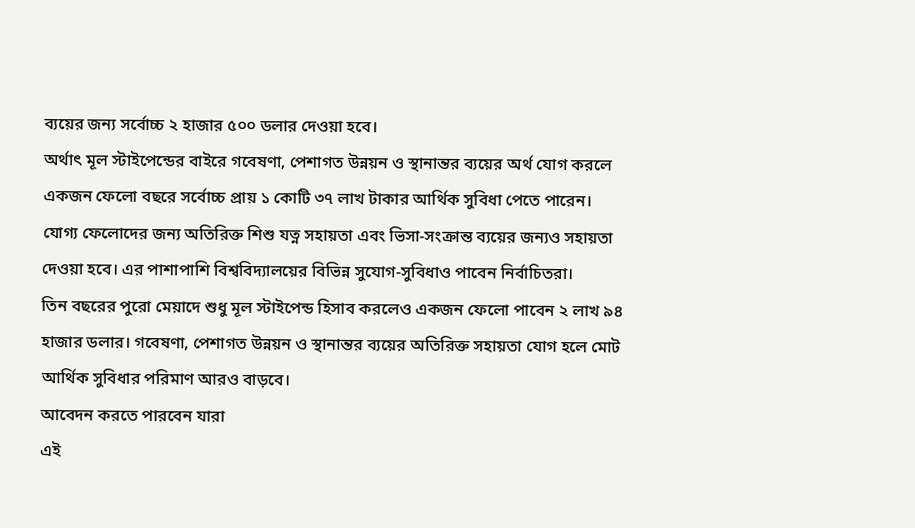ব্যয়ের জন্য সর্বোচ্চ ২ হাজার ৫০০ ডলার দেওয়া হবে।
অর্থাৎ মূল স্টাইপেন্ডের বাইরে গবেষণা, পেশাগত উন্নয়ন ও স্থানান্তর ব্যয়ের অর্থ যোগ করলে একজন ফেলো বছরে সর্বোচ্চ প্রায় ১ কোটি ৩৭ লাখ টাকার আর্থিক সুবিধা পেতে পারেন।
যোগ্য ফেলোদের জন্য অতিরিক্ত শিশু যত্ন সহায়তা এবং ভিসা-সংক্রান্ত ব্যয়ের জন্যও সহায়তা দেওয়া হবে। এর পাশাপাশি বিশ্ববিদ্যালয়ের বিভিন্ন সুযোগ-সুবিধাও পাবেন নির্বাচিতরা।
তিন বছরের পুরো মেয়াদে শুধু মূল স্টাইপেন্ড হিসাব করলেও একজন ফেলো পাবেন ২ লাখ ৯৪ হাজার ডলার। গবেষণা, পেশাগত উন্নয়ন ও স্থানান্তর ব্যয়ের অতিরিক্ত সহায়তা যোগ হলে মোট আর্থিক সুবিধার পরিমাণ আরও বাড়বে।
আবেদন করতে পারবেন যারা
এই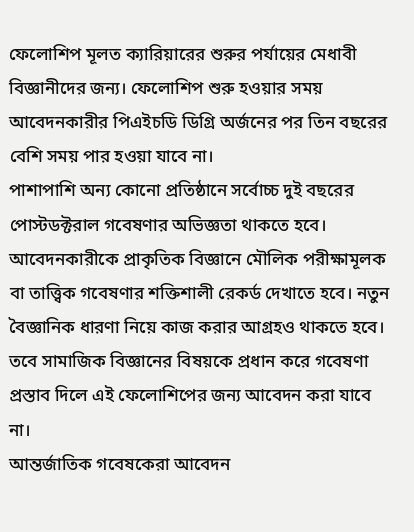ফেলোশিপ মূলত ক্যারিয়ারের শুরুর পর্যায়ের মেধাবী বিজ্ঞানীদের জন্য। ফেলোশিপ শুরু হওয়ার সময় আবেদনকারীর পিএইচডি ডিগ্রি অর্জনের পর তিন বছরের বেশি সময় পার হওয়া যাবে না।
পাশাপাশি অন্য কোনো প্রতিষ্ঠানে সর্বোচ্চ দুই বছরের পোস্টডক্টরাল গবেষণার অভিজ্ঞতা থাকতে হবে।
আবেদনকারীকে প্রাকৃতিক বিজ্ঞানে মৌলিক পরীক্ষামূলক বা তাত্ত্বিক গবেষণার শক্তিশালী রেকর্ড দেখাতে হবে। নতুন বৈজ্ঞানিক ধারণা নিয়ে কাজ করার আগ্রহও থাকতে হবে।
তবে সামাজিক বিজ্ঞানের বিষয়কে প্রধান করে গবেষণা প্রস্তাব দিলে এই ফেলোশিপের জন্য আবেদন করা যাবে না।
আন্তর্জাতিক গবেষকেরা আবেদন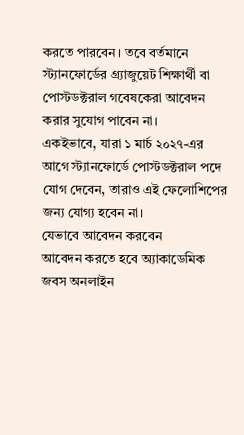করতে পারবেন। তবে বর্তমানে স্ট্যানফোর্ডের গ্র্যাজুয়েট শিক্ষার্থী বা পোস্টডক্টরাল গবেষকেরা আবেদন করার সুযোগ পাবেন না।
একইভাবে, যারা ১ মার্চ ২০২৭-এর আগে স্ট্যানফোর্ডে পোস্টডক্টরাল পদে যোগ দেবেন, তারাও এই ফেলোশিপের জন্য যোগ্য হবেন না।
যেভাবে আবেদন করবেন
আবেদন করতে হবে অ্যাকাডেমিক জবস অনলাইন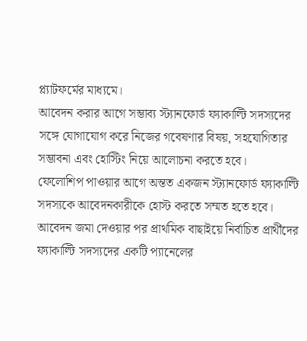প্ল্যাটফর্মের মাধ্যমে।
আবেদন করার আগে সম্ভাব্য স্ট্যানফোর্ড ফ্যাকাল্টি সদস্যদের সঙ্গে যোগাযোগ করে নিজের গবেষণার বিষয়, সহযোগিতার সম্ভাবনা এবং হোস্টিং নিয়ে আলোচনা করতে হবে।
ফেলোশিপ পাওয়ার আগে অন্তত একজন স্ট্যানফোর্ড ফ্যাকাল্টি সদস্যকে আবেদনকারীকে হোস্ট করতে সম্মত হতে হবে।
আবেদন জমা দেওয়ার পর প্রাথমিক বাছাইয়ে নির্বাচিত প্রার্থীদের ফ্যাকাল্টি সদস্যদের একটি প্যানেলের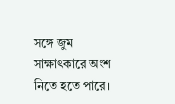সঙ্গে জুম সাক্ষাৎকারে অংশ নিতে হতে পারে।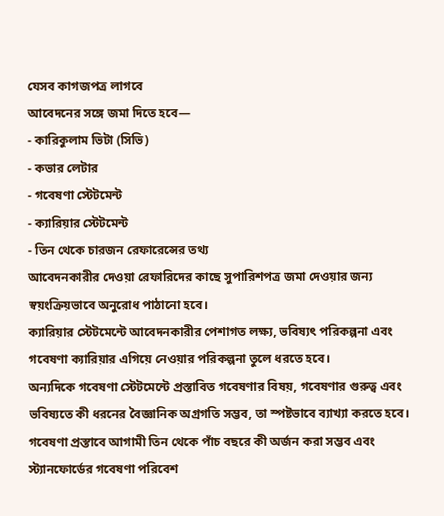যেসব কাগজপত্র লাগবে
আবেদনের সঙ্গে জমা দিতে হবে—
- কারিকুলাম ভিটা (সিভি)
- কভার লেটার
- গবেষণা স্টেটমেন্ট
- ক্যারিয়ার স্টেটমেন্ট
- তিন থেকে চারজন রেফারেন্সের তথ্য
আবেদনকারীর দেওয়া রেফারিদের কাছে সুপারিশপত্র জমা দেওয়ার জন্য স্বয়ংক্রিয়ভাবে অনুরোধ পাঠানো হবে।
ক্যারিয়ার স্টেটমেন্টে আবেদনকারীর পেশাগত লক্ষ্য, ভবিষ্যৎ পরিকল্পনা এবং গবেষণা ক্যারিয়ার এগিয়ে নেওয়ার পরিকল্পনা তুলে ধরতে হবে।
অন্যদিকে গবেষণা স্টেটমেন্টে প্রস্তাবিত গবেষণার বিষয়, গবেষণার গুরুত্ব এবং ভবিষ্যতে কী ধরনের বৈজ্ঞানিক অগ্রগতি সম্ভব, তা স্পষ্টভাবে ব্যাখ্যা করতে হবে।
গবেষণা প্রস্তাবে আগামী তিন থেকে পাঁচ বছরে কী অর্জন করা সম্ভব এবং স্ট্যানফোর্ডের গবেষণা পরিবেশ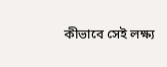কীভাবে সেই লক্ষ্য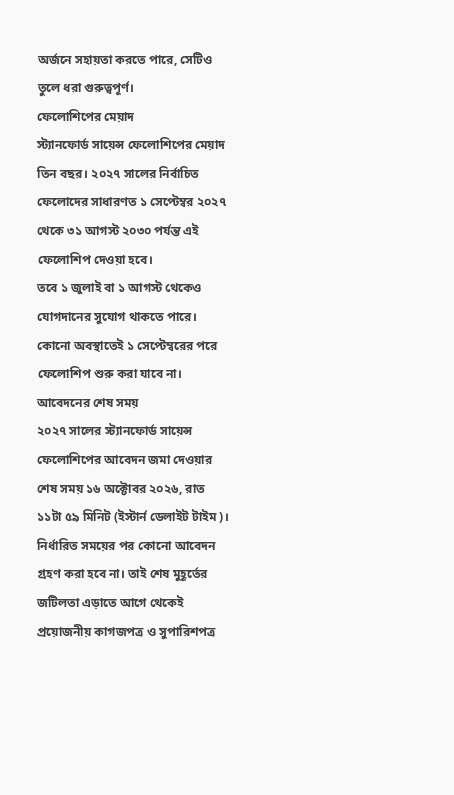অর্জনে সহায়তা করতে পারে, সেটিও তুলে ধরা গুরুত্বপূর্ণ।
ফেলোশিপের মেয়াদ
স্ট্যানফোর্ড সায়েন্স ফেলোশিপের মেয়াদ তিন বছর। ২০২৭ সালের নির্বাচিত ফেলোদের সাধারণত ১ সেপ্টেম্বর ২০২৭ থেকে ৩১ আগস্ট ২০৩০ পর্যন্ত এই ফেলোশিপ দেওয়া হবে।
তবে ১ জুলাই বা ১ আগস্ট থেকেও যোগদানের সুযোগ থাকতে পারে। কোনো অবস্থাতেই ১ সেপ্টেম্বরের পরে ফেলোশিপ শুরু করা যাবে না।
আবেদনের শেষ সময়
২০২৭ সালের স্ট্যানফোর্ড সায়েন্স ফেলোশিপের আবেদন জমা দেওয়ার শেষ সময় ১৬ অক্টোবর ২০২৬, রাত ১১টা ৫৯ মিনিট (ইস্টার্ন ডেলাইট টাইম)।
নির্ধারিত সময়ের পর কোনো আবেদন গ্রহণ করা হবে না। তাই শেষ মুহূর্তের জটিলতা এড়াতে আগে থেকেই প্রয়োজনীয় কাগজপত্র ও সুপারিশপত্র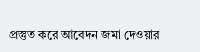প্রস্তুত করে আবেদন জমা দেওয়ার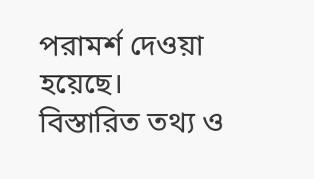পরামর্শ দেওয়া হয়েছে।
বিস্তারিত তথ্য ও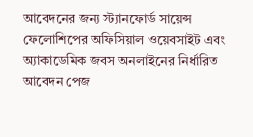আবেদনের জন্য স্ট্যানফোর্ড সায়েন্স ফেলোশিপের অফিসিয়াল ওয়েবসাইট এবং অ্যাকাডেমিক জবস অনলাইনের নির্ধারিত আবেদন পেজ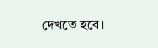দেখতে হবে।